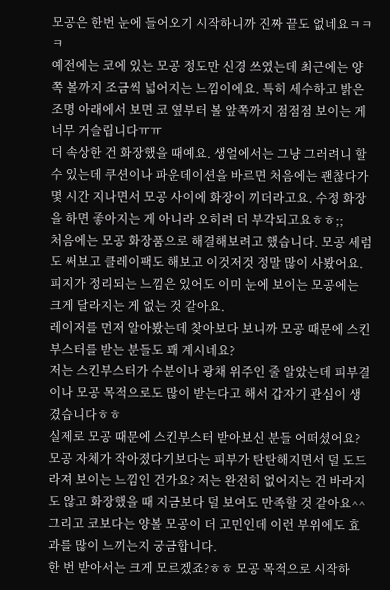모공은 한번 눈에 들어오기 시작하니까 진짜 끝도 없네요ㅋㅋㅋ
예전에는 코에 있는 모공 정도만 신경 쓰였는데 최근에는 양쪽 볼까지 조금씩 넓어지는 느낌이에요. 특히 세수하고 밝은 조명 아래에서 보면 코 옆부터 볼 앞쪽까지 점점점 보이는 게 너무 거슬립니다ㅠㅠ
더 속상한 건 화장했을 때예요. 생얼에서는 그냥 그러려니 할 수 있는데 쿠션이나 파운데이션을 바르면 처음에는 괜찮다가 몇 시간 지나면서 모공 사이에 화장이 끼더라고요. 수정 화장을 하면 좋아지는 게 아니라 오히려 더 부각되고요ㅎㅎ;;
처음에는 모공 화장품으로 해결해보려고 했습니다. 모공 세럼도 써보고 클레이팩도 해보고 이것저것 정말 많이 사봤어요. 피지가 정리되는 느낌은 있어도 이미 눈에 보이는 모공에는 크게 달라지는 게 없는 것 같아요.
레이저를 먼저 알아봤는데 찾아보다 보니까 모공 때문에 스킨부스터를 받는 분들도 꽤 계시네요?
저는 스킨부스터가 수분이나 광채 위주인 줄 알았는데 피부결이나 모공 목적으로도 많이 받는다고 해서 갑자기 관심이 생겼습니다ㅎㅎ
실제로 모공 때문에 스킨부스터 받아보신 분들 어떠셨어요?
모공 자체가 작아졌다기보다는 피부가 탄탄해지면서 덜 도드라져 보이는 느낌인 건가요? 저는 완전히 없어지는 건 바라지도 않고 화장했을 때 지금보다 덜 보여도 만족할 것 같아요^^
그리고 코보다는 양볼 모공이 더 고민인데 이런 부위에도 효과를 많이 느끼는지 궁금합니다.
한 번 받아서는 크게 모르겠죠?ㅎㅎ 모공 목적으로 시작하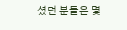셨던 분들은 몇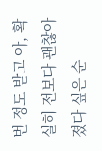번 정도 받고 아, 확실히 전보다 괜찮아졌다 싶은 순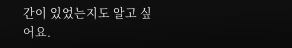간이 있었는지도 알고 싶어요.